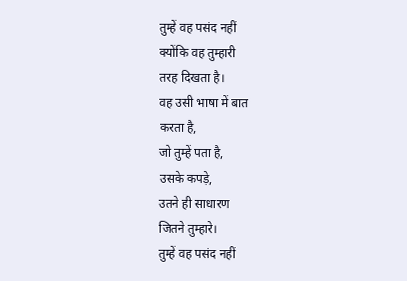तुम्हें वह पसंद नहीं
क्योंकि वह तुम्हारी
तरह दिखता है।
वह उसी भाषा में बात
करता है,
जो तुम्हें पता है,
उसके कपड़े,
उतने ही साधारण
जितने तुम्हारे।
तुम्हें वह पसंद नहीं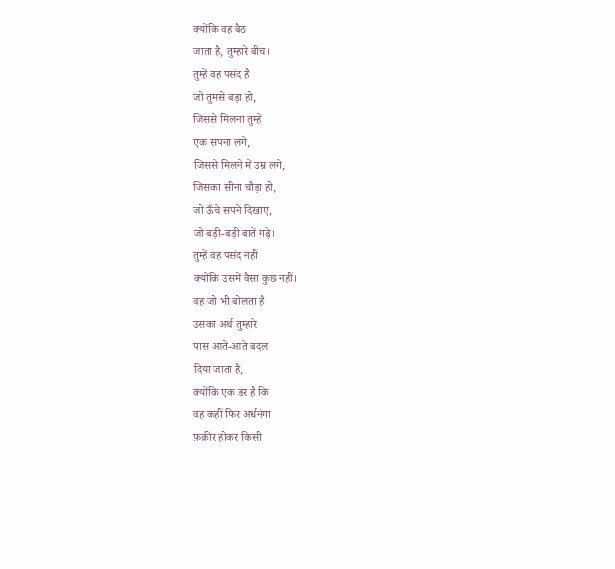क्योंकि वह बैठ
जाता है, तुम्हारे बीच।
तुम्हें वह पसंद है
जो तुमसे बड़ा हो,
जिससे मिलना तुम्हें
एक सपना लगे,
जिससे मिलने में उम्र लगे,
जिसका सीना चौड़ा हो,
जो ऊँचे सपने दिखाए,
जो बड़ी-बड़ी बातें गढ़े।
तुम्हें वह पसंद नहीं
क्योंकि उसमें वैसा कुछ नहीं।
वह जो भी बोलता है
उसका अर्थ तुम्हारे
पास आते-आते बदल
दिया जाता है,
क्योंकि एक डर है कि
वह कहीं फिर अर्धनंगा
फ़क़ीर होकर किसी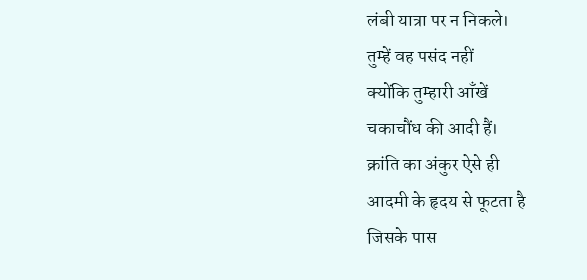लंबी यात्रा पर न निकले।
तुम्हें वह पसंद नहीं
क्योंकि तुम्हारी आँखें
चकाचौंध की आदी हैं।
क्रांति का अंकुर ऐसे ही
आदमी के हृदय से फूटता है
जिसके पास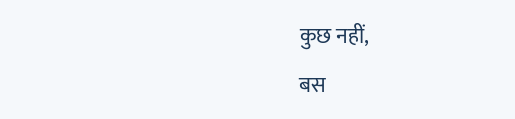कुछ नहीं,
बस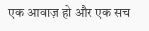एक आवाज़ हो और एक सच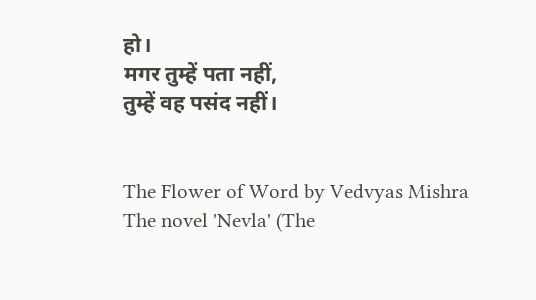हो।
मगर तुम्हें पता नहीं,
तुम्हें वह पसंद नहीं।


The Flower of Word by Vedvyas Mishra
The novel 'Nevla' (The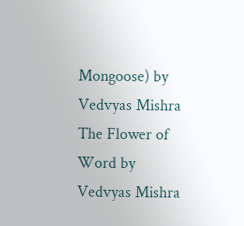Mongoose) by Vedvyas Mishra
The Flower of Word by Vedvyas Mishra